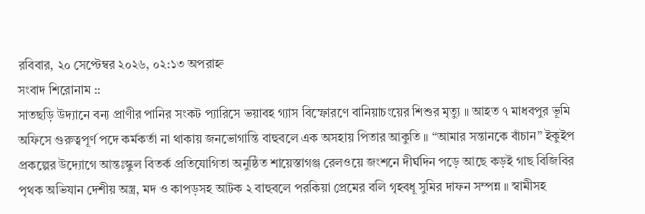রবিবার, ২০ সেপ্টেম্বর ২০২৬, ০২:১৩ অপরাহ্ন
সংবাদ শিরোনাম ::
সাতছড়ি উদ্যানে বন্য প্রাণীর পানির সংকট প্যারিসে ভয়াবহ গ্যাস বিস্ফোরণে বানিয়াচংয়ের শিশুর মৃত্যু ॥ আহত ৭ মাধবপুর ভূমি অফিসে গুরুত্বপূর্ণ পদে কর্মকর্তা না থাকায় জনভোগান্তি বাহুবলে এক অসহায় পিতার আকুতি ॥ “আমার সন্তানকে বাঁচান” ইকুইপ প্রকল্পের উদ্যোগে আন্তঃস্কুল বিতর্ক প্রতিযোগিতা অনুষ্ঠিত শায়েস্তাগঞ্জ রেলওয়ে জংশনে দীর্ঘদিন পড়ে আছে কড়ই গাছ বিজিবির পৃথক অভিযান দেশীয় অস্ত্র, মদ ও কাপড়সহ আটক ২ বাহুবলে পরকিয়া প্রেমের বলি গৃহবধূ সুমির দাফন সম্পন্ন ॥ স্বামীসহ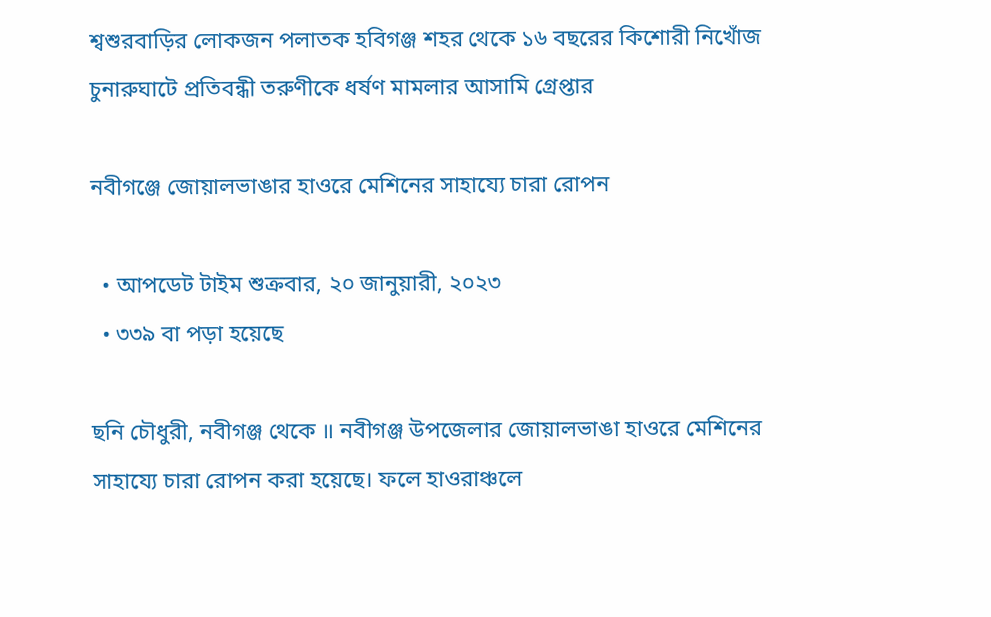শ্বশুরবাড়ির লোকজন পলাতক হবিগঞ্জ শহর থেকে ১৬ বছরের কিশোরী নিখোঁজ চুনারুঘাটে প্রতিবন্ধী তরুণীকে ধর্ষণ মামলার আসামি গ্রেপ্তার

নবীগঞ্জে জোয়ালভাঙার হাওরে মেশিনের সাহায্যে চারা রোপন

  • আপডেট টাইম শুক্রবার, ২০ জানুয়ারী, ২০২৩
  • ৩৩৯ বা পড়া হয়েছে

ছনি চৌধুরী, নবীগঞ্জ থেকে ॥ নবীগঞ্জ উপজেলার জোয়ালভাঙা হাওরে মেশিনের সাহায্যে চারা রোপন করা হয়েছে। ফলে হাওরাঞ্চলে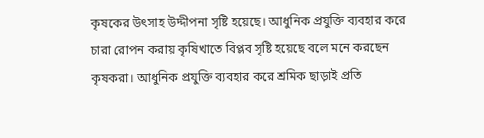কৃষকের উৎসাহ উদ্দীপনা সৃষ্টি হয়েছে। আধুনিক প্রযুক্তি ব্যবহার করে চারা রোপন করায় কৃষিখাতে বিপ্লব সৃষ্টি হয়েছে বলে মনে করছেন কৃষকরা। আধুনিক প্রযুক্তি ব্যবহার করে শ্রমিক ছাড়াই প্রতি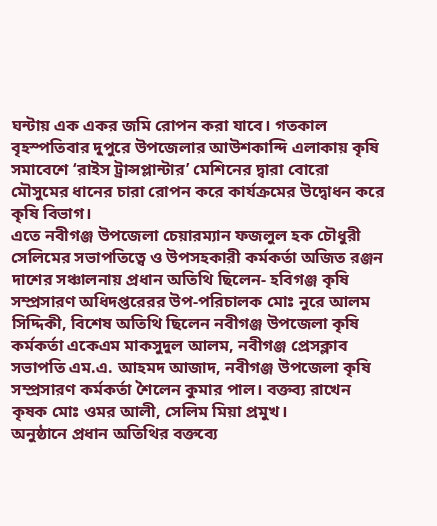ঘন্টায় এক একর জমি রোপন করা যাবে। গতকাল বৃহস্পতিবার দুপুরে উপজেলার আউশকান্দি এলাকায় কৃষি সমাবেশে ‘রাইস ট্রান্সপ্লান্টার’ মেশিনের দ্বারা বোরো মৌসুমের ধানের চারা রোপন করে কার্যক্রমের উদ্বোধন করে কৃষি বিভাগ।
এতে নবীগঞ্জ উপজেলা চেয়ারম্যান ফজলুল হক চৌধুরী সেলিমের সভাপতিত্বে ও উপসহকারী কর্মকর্তা অজিত রঞ্জন দাশের সঞ্চালনায় প্রধান অতিথি ছিলেন- হবিগঞ্জ কৃষি সম্প্রসারণ অধিদপ্তরেরর উপ-পরিচালক মোঃ নুরে আলম সিদ্দিকী, বিশেষ অতিথি ছিলেন নবীগঞ্জ উপজেলা কৃষি কর্মকর্তা একেএম মাকসুদুল আলম, নবীগঞ্জ প্রেসক্লাব সভাপতি এম.এ. আহমদ আজাদ, নবীগঞ্জ উপজেলা কৃষি সম্প্রসারণ কর্মকর্তা শৈলেন কুমার পাল। বক্তব্য রাখেন কৃষক মোঃ ওমর আলী, সেলিম মিয়া প্রমুখ।
অনুষ্ঠানে প্রধান অতিথির বক্তব্যে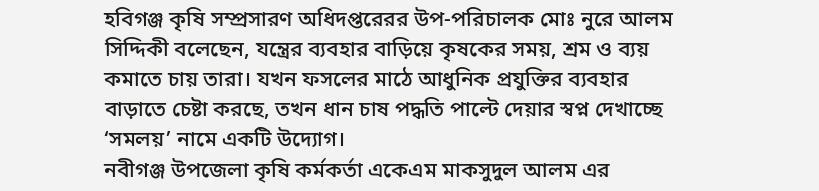হবিগঞ্জ কৃষি সম্প্রসারণ অধিদপ্তরেরর উপ-পরিচালক মোঃ নুরে আলম সিদ্দিকী বলেছেন, যন্ত্রের ব্যবহার বাড়িয়ে কৃষকের সময়, শ্রম ও ব্যয় কমাতে চায় তারা। যখন ফসলের মাঠে আধুনিক প্রযুক্তির ব্যবহার বাড়াতে চেষ্টা করছে, তখন ধান চাষ পদ্ধতি পাল্টে দেয়ার স্বপ্ন দেখাচ্ছে ‘সমলয়’ নামে একটি উদ্যোগ।
নবীগঞ্জ উপজেলা কৃষি কর্মকর্তা একেএম মাকসুদুল আলম এর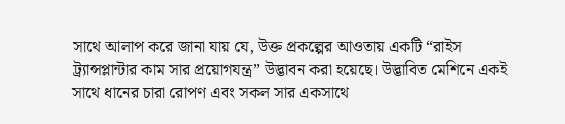সাথে আলাপ করে জানা যায় যে, উক্ত প্রকল্পের আওতায় একটি “রাইস ট্র্যান্সপ্লান্টার কাম সার প্রয়োগযন্ত্র” উদ্ভাবন করা হয়েছে। উদ্ভাবিত মেশিনে একই সাথে ধানের চারা রোপণ এবং সকল সার একসাথে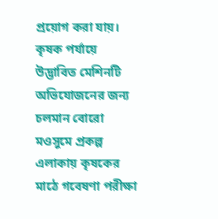প্রয়োগ করা যায়। কৃষক পর্যায়ে উদ্ভাবিত মেশিনটি অভিযোজনের জন্য চলমান বোরো মওসুমে প্রকল্প এলাকায় কৃষকের মাঠে গবেষণা পরীক্ষা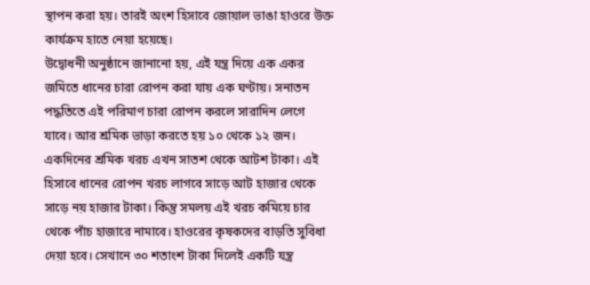স্থাপন করা হয়। তারই অংশ হিসাবে জোয়াল ভাঙা হাওরে উক্ত কার্যক্রম হাতে নেয়া হয়েছে।
উদ্বোধনী অনুষ্ঠানে জানানো হয়, এই যন্ত্র দিয়ে এক একর জমিতে ধানের চারা রোপন করা যায় এক ঘণ্টায়। সনাতন পদ্ধতিতে এই পরিমাণ চারা রোপন করলে সারাদিন লেগে যাবে। আর শ্রমিক ভাড়া করতে হয় ১০ থেকে ১২ জন। একদিনের শ্রমিক খরচ এখন সাতশ থেকে আটশ টাকা। এই হিসাবে ধানের রোপন খরচ লাগবে সাড়ে আট হাজার থেকে সাড়ে নয় হাজার টাকা। কিন্তু সমলয় এই খরচ কমিয়ে চার থেকে পাঁচ হাজারে নামাবে। হাওরের কৃষকদের বাড়তি সুবিধা দেয়া হবে। সেখানে ৩০ শতাংশ টাকা দিলেই একটি যন্ত্র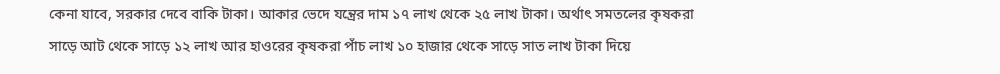কেনা যাবে, সরকার দেবে বাকি টাকা। আকার ভেদে যন্ত্রের দাম ১৭ লাখ থেকে ২৫ লাখ টাকা। অর্থাৎ সমতলের কৃষকরা সাড়ে আট থেকে সাড়ে ১২ লাখ আর হাওরের কৃষকরা পাঁচ লাখ ১০ হাজার থেকে সাড়ে সাত লাখ টাকা দিয়ে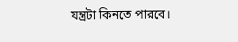যন্ত্রটা কিনতে পারবে।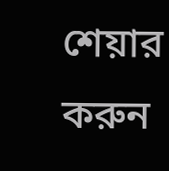শেয়ার করুন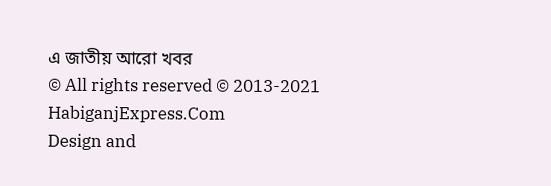এ জাতীয় আরো খবর
© All rights reserved © 2013-2021 HabiganjExpress.Com
Design and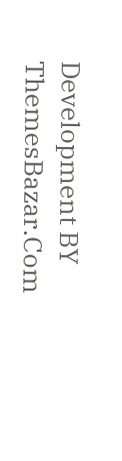Development BY ThemesBazar.Com